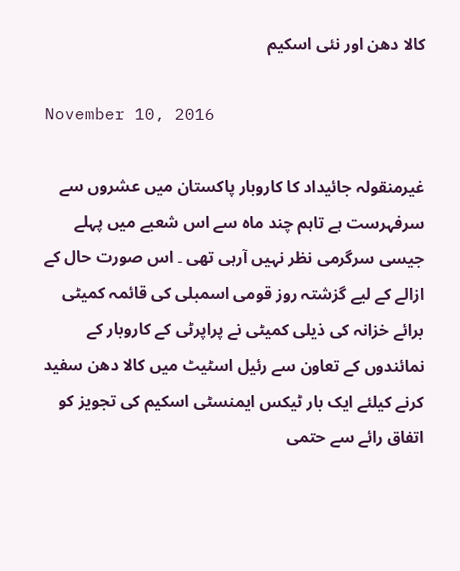کالا دھن اور نئی اسکیم

November 10, 2016

غیرمنقولہ جائیداد کا کاروبار پاکستان میں عشروں سے سرفہرست ہے تاہم چند ماہ سے اس شعبے میں پہلے جیسی سرگرمی نظر نہیں آرہی تھی ۔ اس صورت حال کے ازالے کے لیے گزشتہ روز قومی اسمبلی کی قائمہ کمیٹی برائے خزانہ کی ذیلی کمیٹی نے پراپرٹی کے کاروبار کے نمائندوں کے تعاون سے رئیل اسٹیٹ میں کالا دھن سفید کرنے کیلئے ایک بار ٹیکس ایمنسٹی اسکیم کی تجویز کو اتفاق رائے سے حتمی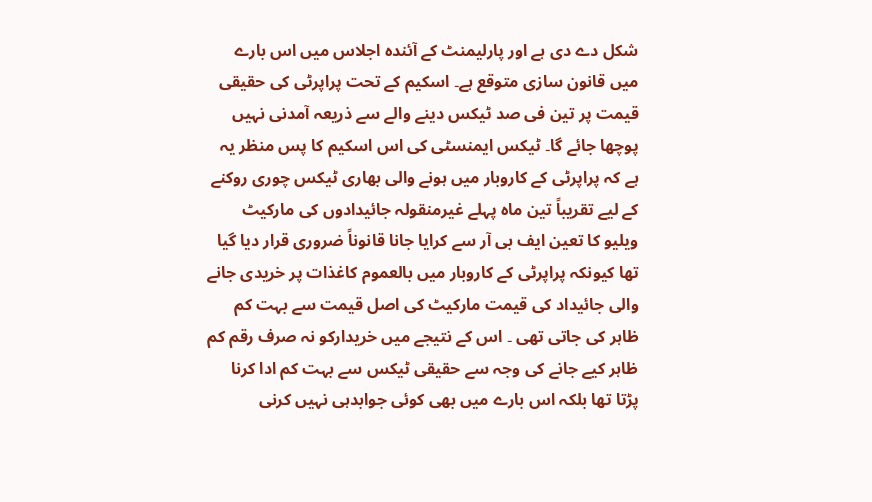شکل دے دی ہے اور پارلیمنٹ کے آئندہ اجلاس میں اس بارے میں قانون سازی متوقع ہے۔ اسکیم کے تحت پراپرٹی کی حقیقی قیمت پر تین فی صد ٹیکس دینے والے سے ذریعہ آمدنی نہیں پوچھا جائے گا۔ ٹیکس ایمنسٹی کی اس اسکیم کا پس منظر یہ ہے کہ پراپرٹی کے کاروبار میں ہونے والی بھاری ٹیکس چوری روکنے کے لیے تقریباً تین ماہ پہلے غیرمنقولہ جائیدادوں کی مارکیٹ ویلیو کا تعین ایف بی آر سے کرایا جانا قانوناً ضروری قرار دیا گیا تھا کیونکہ پراپرٹی کے کاروبار میں بالعموم کاغذات پر خریدی جانے والی جائیداد کی قیمت مارکیٹ کی اصل قیمت سے بہت کم ظاہر کی جاتی تھی ۔ اس کے نتیجے میں خریدارکو نہ صرف رقم کم ظاہر کیے جانے کی وجہ سے حقیقی ٹیکس سے بہت کم ادا کرنا پڑتا تھا بلکہ اس بارے میں بھی کوئی جوابدہی نہیں کرنی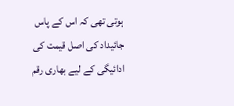ہوتی تھی کہ اس کے پاس جائیداد کی اصل قیمت کی ادائیگی کے لیے بھاری رقم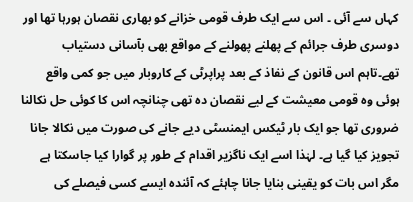کہاں سے آئی ۔ اس سے ایک طرف قومی خزانے کو بھاری نقصان ہورہا تھا اور دوسری طرف جرائم کے پھلنے پھولنے کے مواقع بھی بآسانی دستیاب تھے۔تاہم اس قانون کے نفاذ کے بعد پراپرٹی کے کاروبار میں جو کمی واقع ہوئی وہ قومی معیشت کے لیے نقصان دہ تھی چنانچہ اس کا کوئی حل نکالنا ضروری تھا جو ایک بار ٹیکس ایمنسٹی دیے جانے کی صورت میں نکالا جانا تجویز کیا گیا ہے۔ لہٰذا اسے ایک ناگزیر اقدام کے طور پر گوارا کیا جاسکتا ہے مگر اس بات کو یقینی بنایا جانا چاہئے کہ آئندہ ایسے کسی فیصلے کی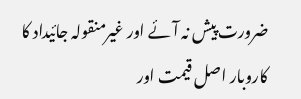ضرورت پیش نہ آئے اور غیرمنقولہ جائیداد کا کاروبار اصل قیمت اور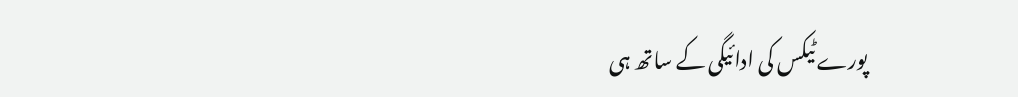پورے ٹیکس کی ادائیگی کے ساتھ ہی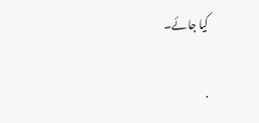کیا جائے۔

.